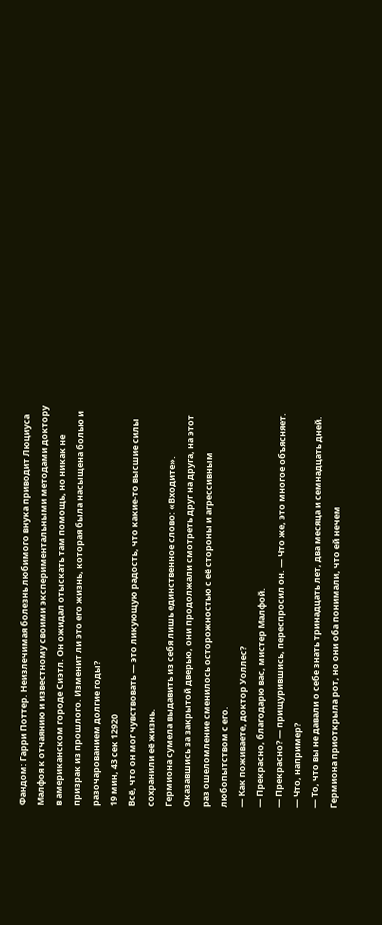Фандом: Гарри Поттер. Неизлечимая болезнь любимого внука приводит Люциуса Малфоя к отчаянию и известному своими экспериментальными методами доктору в американском городе Сиэтл. Он ожидал отыскать там помощь, но никак не призрак из прошлого. Изменит ли это его жизнь, которая была насыщена болью и разочарованием долгие годы?
19 мин, 43 сек 12920
Всё, что он мог чувствовать — это ликующую радость, что какие-то высшие силы сохранили её жизнь.
Гермиона сумела выдавить из себя лишь единственное слово: «Входите». Оказавшись за закрытой дверью, они продолжали смотреть друг на друга, на этот раз ошеломление сменилось осторожностью с её стороны и агрессивным любопытством с его.
— Как поживаете, доктор Уоллес?
— Прекрасно, благодарю вас, мистер Малфой.
— Прекрасно? — прищурившись, переспросил он. — Что же, это многое объясняет.
— Что, например?
— То, что вы не давали о себе знать тринадцать лет, два месяца и семнадцать дней.
Гермиона приоткрыла рот, но они оба понимали, что ей нечем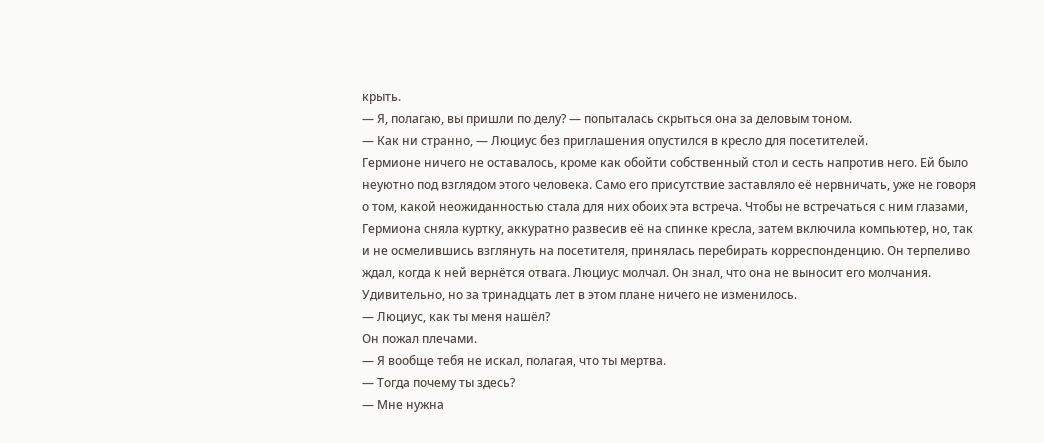крыть.
— Я, полагаю, вы пришли по делу? — попыталась скрыться она за деловым тоном.
— Как ни странно, — Люциус без приглашения опустился в кресло для посетителей.
Гермионе ничего не оставалось, кроме как обойти собственный стол и сесть напротив него. Ей было неуютно под взглядом этого человека. Само его присутствие заставляло её нервничать, уже не говоря о том, какой неожиданностью стала для них обоих эта встреча. Чтобы не встречаться с ним глазами, Гермиона сняла куртку, аккуратно развесив её на спинке кресла, затем включила компьютер, но, так и не осмелившись взглянуть на посетителя, принялась перебирать корреспонденцию. Он терпеливо ждал, когда к ней вернётся отвага. Люциус молчал. Он знал, что она не выносит его молчания. Удивительно, но за тринадцать лет в этом плане ничего не изменилось.
— Люциус, как ты меня нашёл?
Он пожал плечами.
— Я вообще тебя не искал, полагая, что ты мертва.
— Тогда почему ты здесь?
— Мне нужна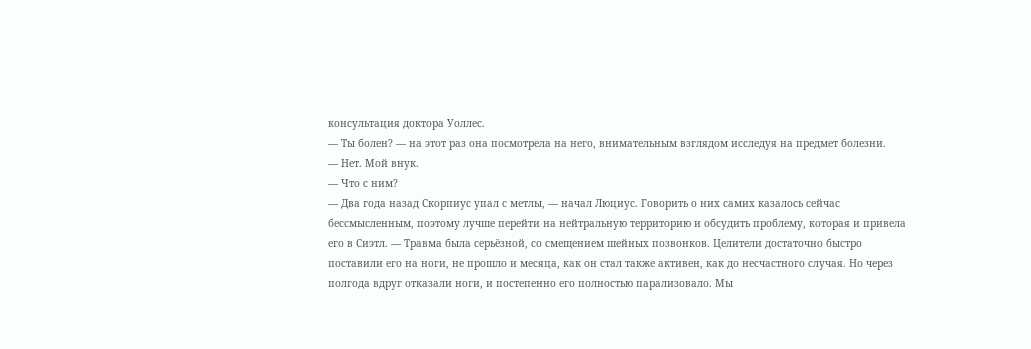консультация доктора Уоллес.
— Ты болен? — на этот раз она посмотрела на него, внимательным взглядом исследуя на предмет болезни.
— Нет. Мой внук.
— Что с ним?
— Два года назад Скорпиус упал с метлы, — начал Люциус. Говорить о них самих казалось сейчас бессмысленным, поэтому лучше перейти на нейтральную территорию и обсудить проблему, которая и привела его в Сиэтл. — Травма была серьёзной, со смещением шейных позвонков. Целители достаточно быстро поставили его на ноги, не прошло и месяца, как он стал также активен, как до несчастного случая. Но через полгода вдруг отказали ноги, и постепенно его полностью парализовало. Мы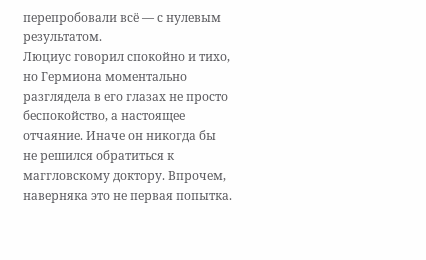перепробовали всё — с нулевым результатом.
Люциус говорил спокойно и тихо, но Гермиона моментально разглядела в его глазах не просто беспокойство, а настоящее отчаяние. Иначе он никогда бы не решился обратиться к маггловскому доктору. Впрочем, наверняка это не первая попытка.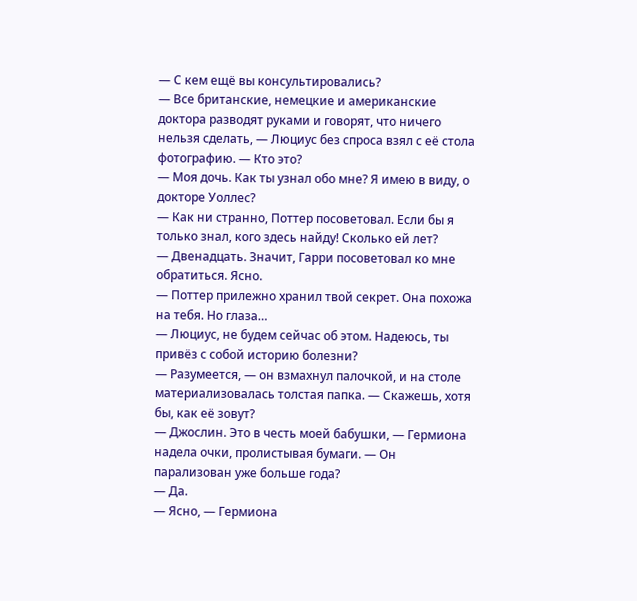— С кем ещё вы консультировались?
— Все британские, немецкие и американские доктора разводят руками и говорят, что ничего нельзя сделать, — Люциус без спроса взял с её стола фотографию. — Кто это?
— Моя дочь. Как ты узнал обо мне? Я имею в виду, о докторе Уоллес?
— Как ни странно, Поттер посоветовал. Если бы я только знал, кого здесь найду! Сколько ей лет?
— Двенадцать. Значит, Гарри посоветовал ко мне обратиться. Ясно.
— Поттер прилежно хранил твой секрет. Она похожа на тебя. Но глаза…
— Люциус, не будем сейчас об этом. Надеюсь, ты привёз с собой историю болезни?
— Разумеется, — он взмахнул палочкой, и на столе материализовалась толстая папка. — Скажешь, хотя бы, как её зовут?
— Джослин. Это в честь моей бабушки, — Гермиона надела очки, пролистывая бумаги. — Он парализован уже больше года?
— Да.
— Ясно, — Гермиона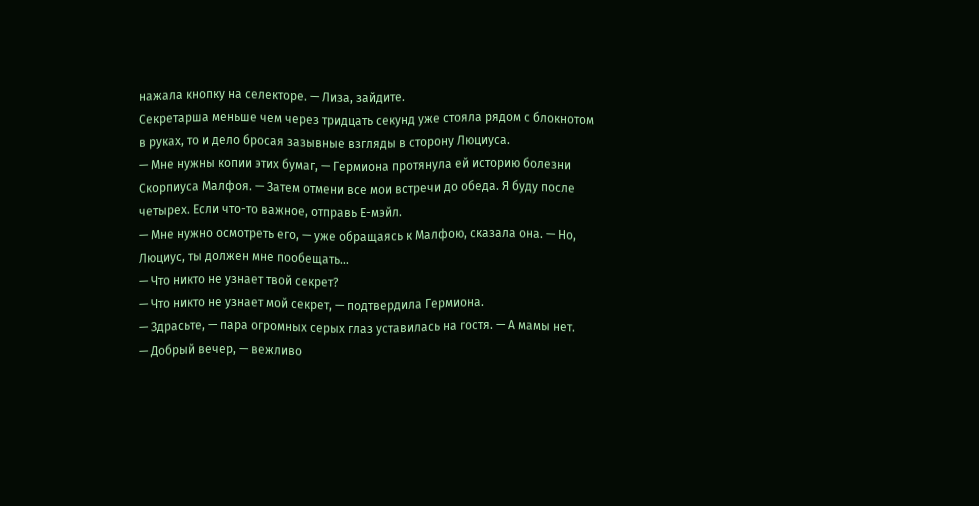нажала кнопку на селекторе. — Лиза, зайдите.
Секретарша меньше чем через тридцать секунд уже стояла рядом с блокнотом в руках, то и дело бросая зазывные взгляды в сторону Люциуса.
— Мне нужны копии этих бумаг, — Гермиона протянула ей историю болезни Скорпиуса Малфоя. — Затем отмени все мои встречи до обеда. Я буду после четырех. Если что-то важное, отправь Е-мэйл.
— Мне нужно осмотреть его, — уже обращаясь к Малфою, сказала она. — Но, Люциус, ты должен мне пообещать…
— Что никто не узнает твой секрет?
— Что никто не узнает мой секрет, — подтвердила Гермиона.
— Здрасьте, — пара огромных серых глаз уставилась на гостя. — А мамы нет.
— Добрый вечер, — вежливо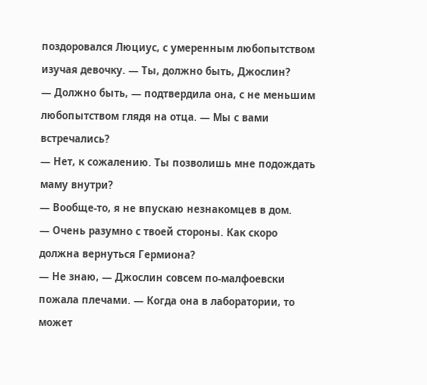поздоровался Люциус, с умеренным любопытством изучая девочку. — Ты, должно быть, Джослин?
— Должно быть, — подтвердила она, с не меньшим любопытством глядя на отца. — Мы с вами встречались?
— Нет, к сожалению. Ты позволишь мне подождать маму внутри?
— Вообще-то, я не впускаю незнакомцев в дом.
— Очень разумно с твоей стороны. Как скоро должна вернуться Гермиона?
— Не знаю, — Джослин совсем по-малфоевски пожала плечами. — Когда она в лаборатории, то может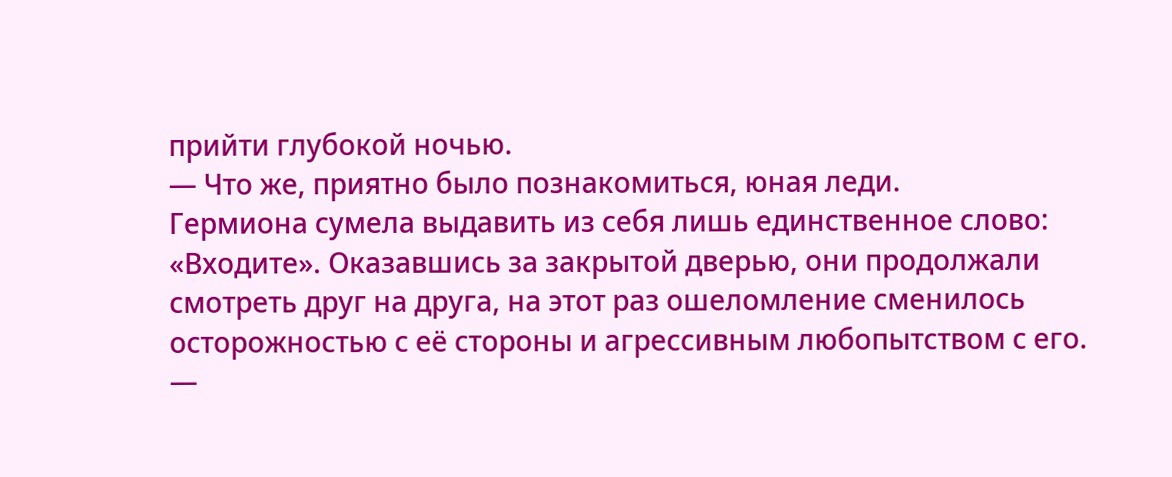прийти глубокой ночью.
— Что же, приятно было познакомиться, юная леди.
Гермиона сумела выдавить из себя лишь единственное слово: «Входите». Оказавшись за закрытой дверью, они продолжали смотреть друг на друга, на этот раз ошеломление сменилось осторожностью с её стороны и агрессивным любопытством с его.
—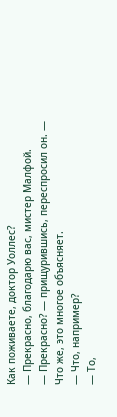Как поживаете, доктор Уоллес?
— Прекрасно, благодарю вас, мистер Малфой.
— Прекрасно? — прищурившись, переспросил он. — Что же, это многое объясняет.
— Что, например?
— То,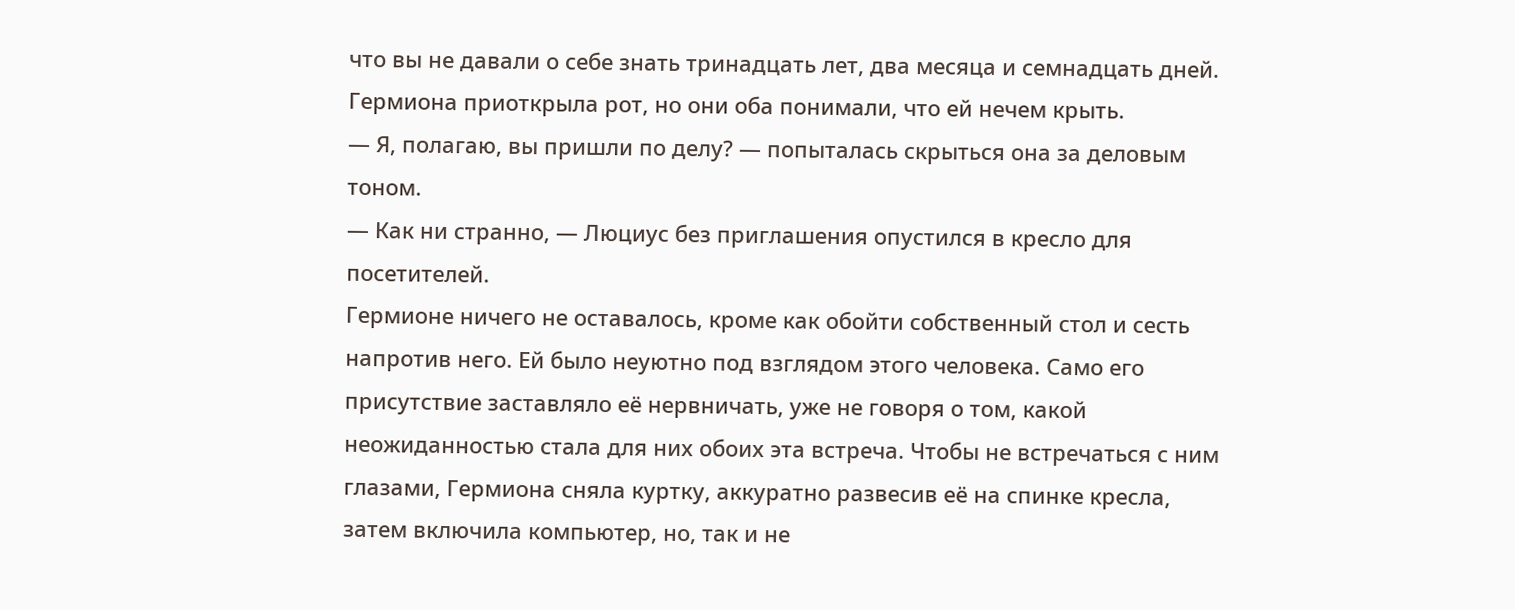что вы не давали о себе знать тринадцать лет, два месяца и семнадцать дней.
Гермиона приоткрыла рот, но они оба понимали, что ей нечем крыть.
— Я, полагаю, вы пришли по делу? — попыталась скрыться она за деловым тоном.
— Как ни странно, — Люциус без приглашения опустился в кресло для посетителей.
Гермионе ничего не оставалось, кроме как обойти собственный стол и сесть напротив него. Ей было неуютно под взглядом этого человека. Само его присутствие заставляло её нервничать, уже не говоря о том, какой неожиданностью стала для них обоих эта встреча. Чтобы не встречаться с ним глазами, Гермиона сняла куртку, аккуратно развесив её на спинке кресла, затем включила компьютер, но, так и не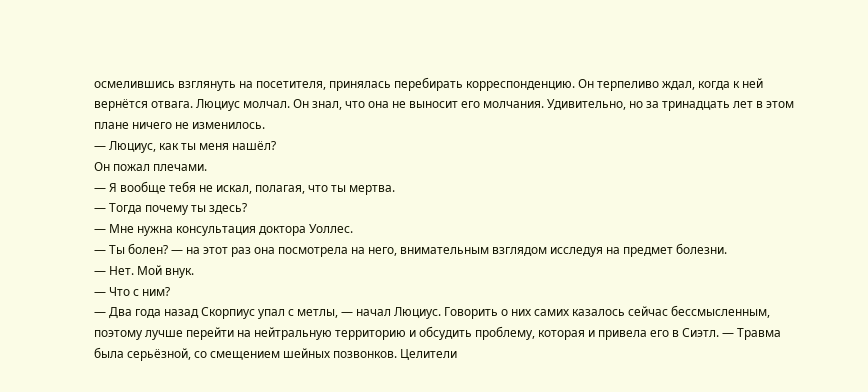осмелившись взглянуть на посетителя, принялась перебирать корреспонденцию. Он терпеливо ждал, когда к ней вернётся отвага. Люциус молчал. Он знал, что она не выносит его молчания. Удивительно, но за тринадцать лет в этом плане ничего не изменилось.
— Люциус, как ты меня нашёл?
Он пожал плечами.
— Я вообще тебя не искал, полагая, что ты мертва.
— Тогда почему ты здесь?
— Мне нужна консультация доктора Уоллес.
— Ты болен? — на этот раз она посмотрела на него, внимательным взглядом исследуя на предмет болезни.
— Нет. Мой внук.
— Что с ним?
— Два года назад Скорпиус упал с метлы, — начал Люциус. Говорить о них самих казалось сейчас бессмысленным, поэтому лучше перейти на нейтральную территорию и обсудить проблему, которая и привела его в Сиэтл. — Травма была серьёзной, со смещением шейных позвонков. Целители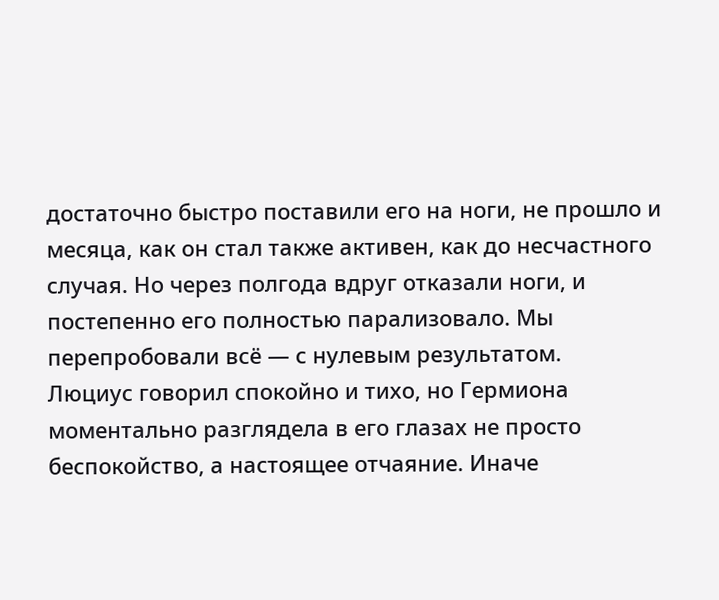достаточно быстро поставили его на ноги, не прошло и месяца, как он стал также активен, как до несчастного случая. Но через полгода вдруг отказали ноги, и постепенно его полностью парализовало. Мы перепробовали всё — с нулевым результатом.
Люциус говорил спокойно и тихо, но Гермиона моментально разглядела в его глазах не просто беспокойство, а настоящее отчаяние. Иначе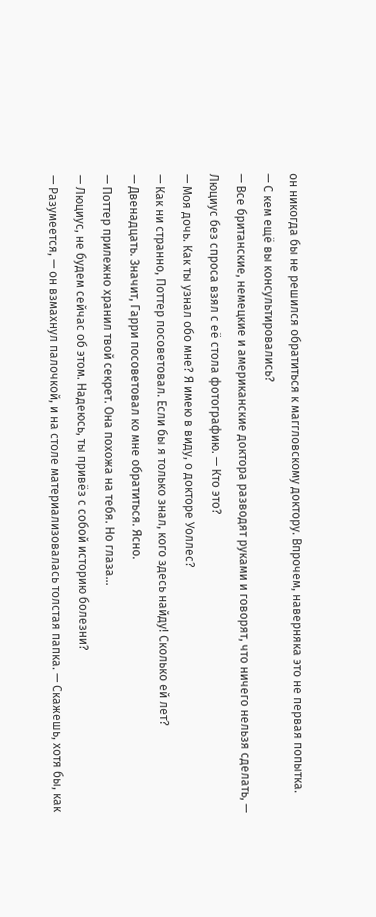он никогда бы не решился обратиться к маггловскому доктору. Впрочем, наверняка это не первая попытка.
— С кем ещё вы консультировались?
— Все британские, немецкие и американские доктора разводят руками и говорят, что ничего нельзя сделать, — Люциус без спроса взял с её стола фотографию. — Кто это?
— Моя дочь. Как ты узнал обо мне? Я имею в виду, о докторе Уоллес?
— Как ни странно, Поттер посоветовал. Если бы я только знал, кого здесь найду! Сколько ей лет?
— Двенадцать. Значит, Гарри посоветовал ко мне обратиться. Ясно.
— Поттер прилежно хранил твой секрет. Она похожа на тебя. Но глаза…
— Люциус, не будем сейчас об этом. Надеюсь, ты привёз с собой историю болезни?
— Разумеется, — он взмахнул палочкой, и на столе материализовалась толстая папка. — Скажешь, хотя бы, как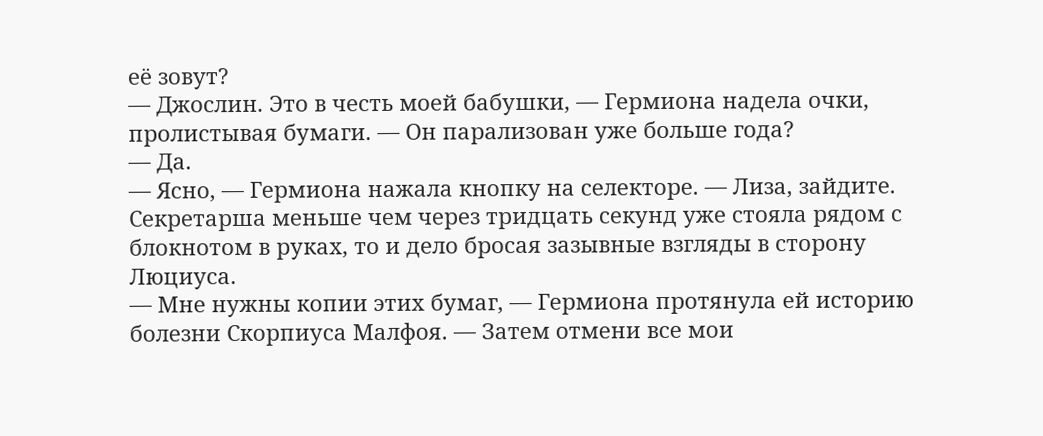её зовут?
— Джослин. Это в честь моей бабушки, — Гермиона надела очки, пролистывая бумаги. — Он парализован уже больше года?
— Да.
— Ясно, — Гермиона нажала кнопку на селекторе. — Лиза, зайдите.
Секретарша меньше чем через тридцать секунд уже стояла рядом с блокнотом в руках, то и дело бросая зазывные взгляды в сторону Люциуса.
— Мне нужны копии этих бумаг, — Гермиона протянула ей историю болезни Скорпиуса Малфоя. — Затем отмени все мои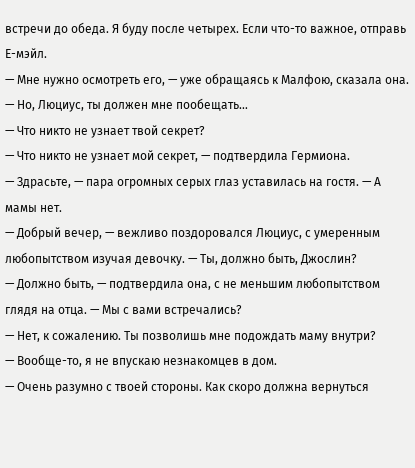встречи до обеда. Я буду после четырех. Если что-то важное, отправь Е-мэйл.
— Мне нужно осмотреть его, — уже обращаясь к Малфою, сказала она. — Но, Люциус, ты должен мне пообещать…
— Что никто не узнает твой секрет?
— Что никто не узнает мой секрет, — подтвердила Гермиона.
— Здрасьте, — пара огромных серых глаз уставилась на гостя. — А мамы нет.
— Добрый вечер, — вежливо поздоровался Люциус, с умеренным любопытством изучая девочку. — Ты, должно быть, Джослин?
— Должно быть, — подтвердила она, с не меньшим любопытством глядя на отца. — Мы с вами встречались?
— Нет, к сожалению. Ты позволишь мне подождать маму внутри?
— Вообще-то, я не впускаю незнакомцев в дом.
— Очень разумно с твоей стороны. Как скоро должна вернуться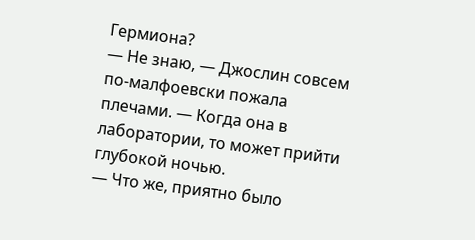Гермиона?
— Не знаю, — Джослин совсем по-малфоевски пожала плечами. — Когда она в лаборатории, то может прийти глубокой ночью.
— Что же, приятно было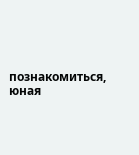познакомиться, юная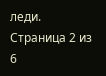леди.
Страница 2 из 6